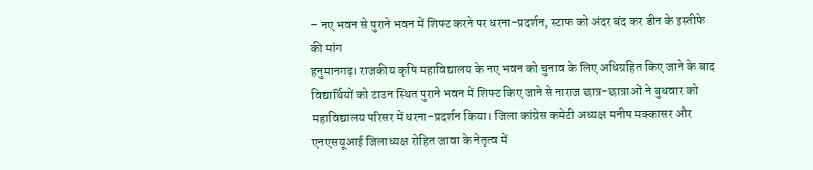– नए भवन से पुराने भवन में शिफ्ट करने पर धरना-प्रदर्शन, स्टाफ को अंदर बंद कर डीन के इस्तीफे की मांग
हनुमानगढ़। राजकीय कृषि महाविद्यालय के नए भवन को चुनाव के लिए अधिग्रहित किए जाने के बाद विद्यार्थियों को टाउन स्थित पुराने भवन में शिफ्ट किए जाने से नाराज छात्र-छात्राओं ने बुधवार को महाविद्यालय परिसर में धरना-प्रदर्शन किया। जिला कांग्रेस कमेटी अध्यक्ष मनीष मक्कासर और एनएसयूआई जिलाध्यक्ष रोहित जावा के नेतृत्व में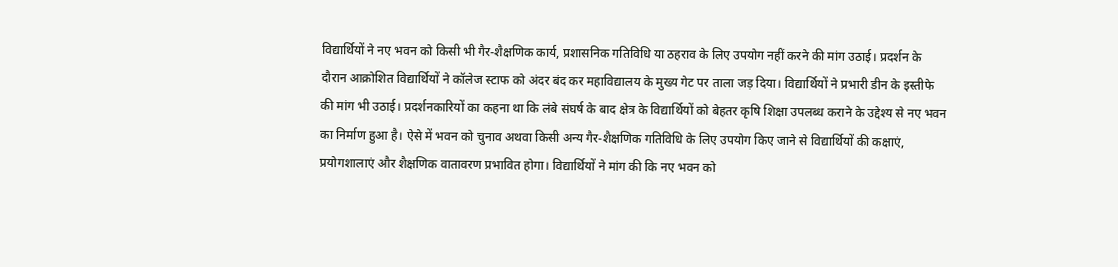विद्यार्थियों ने नए भवन को किसी भी गैर-शैक्षणिक कार्य, प्रशासनिक गतिविधि या ठहराव के लिए उपयोग नहीं करने की मांग उठाई। प्रदर्शन के दौरान आक्रोशित विद्यार्थियों ने कॉलेज स्टाफ को अंदर बंद कर महाविद्यालय के मुख्य गेट पर ताला जड़ दिया। विद्यार्थियों ने प्रभारी डीन के इस्तीफे की मांग भी उठाई। प्रदर्शनकारियों का कहना था कि लंबे संघर्ष के बाद क्षेत्र के विद्यार्थियों को बेहतर कृषि शिक्षा उपलब्ध कराने के उद्देश्य से नए भवन का निर्माण हुआ है। ऐसे में भवन को चुनाव अथवा किसी अन्य गैर-शैक्षणिक गतिविधि के लिए उपयोग किए जाने से विद्यार्थियों की कक्षाएं, प्रयोगशालाएं और शैक्षणिक वातावरण प्रभावित होगा। विद्यार्थियों ने मांग की कि नए भवन को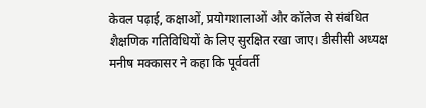केवल पढ़ाई, कक्षाओं, प्रयोगशालाओं और कॉलेज से संबंधित शैक्षणिक गतिविधियों के लिए सुरक्षित रखा जाए। डीसीसी अध्यक्ष मनीष मक्कासर ने कहा कि पूर्ववर्ती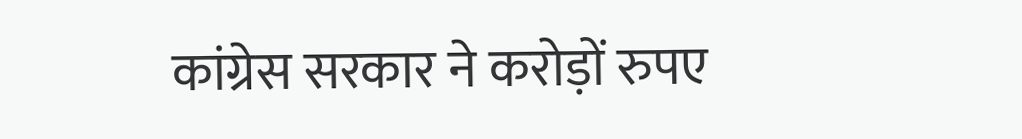कांग्रेस सरकार ने करोड़ों रुपए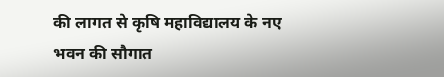की लागत से कृषि महाविद्यालय के नए भवन की सौगात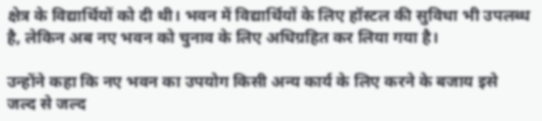क्षेत्र के विद्यार्थियों को दी थी। भवन में विद्यार्थियों के लिए हॉस्टल की सुविधा भी उपलब्ध है, लेकिन अब नए भवन को चुनाव के लिए अधिग्रहित कर लिया गया है।

उन्होंने कहा कि नए भवन का उपयोग किसी अन्य कार्य के लिए करने के बजाय इसे जल्द से जल्द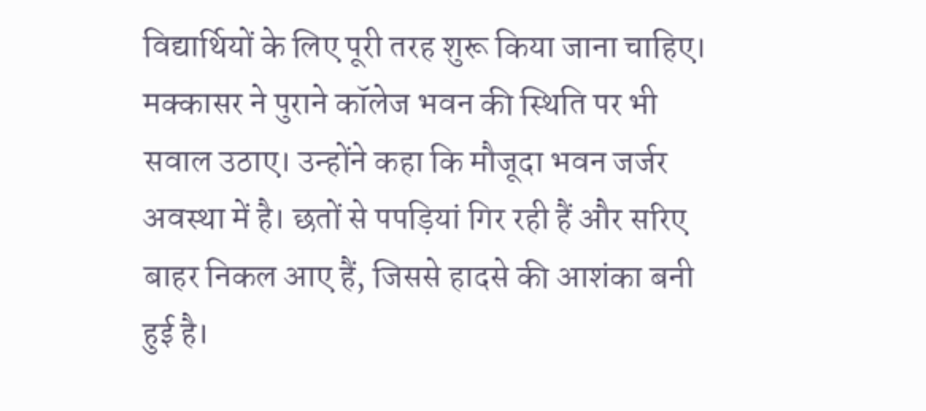विद्यार्थियों के लिए पूरी तरह शुरू किया जाना चाहिए। मक्कासर ने पुराने कॉलेज भवन की स्थिति पर भी सवाल उठाए। उन्होंने कहा कि मौजूदा भवन जर्जर अवस्था में है। छतों से पपड़ियां गिर रही हैं और सरिए बाहर निकल आए हैं, जिससे हादसे की आशंका बनी हुई है।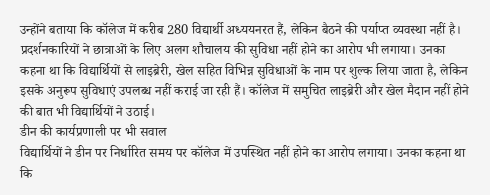उन्होंने बताया कि कॉलेज में करीब 280 विद्यार्थी अध्ययनरत हैं, लेकिन बैठने की पर्याप्त व्यवस्था नहीं है। प्रदर्शनकारियों ने छात्राओं के लिए अलग शौचालय की सुविधा नहीं होने का आरोप भी लगाया। उनका कहना था कि विद्यार्थियों से लाइब्रेरी, खेल सहित विभिन्न सुविधाओं के नाम पर शुल्क लिया जाता है, लेकिन इसके अनुरूप सुविधाएं उपलब्ध नहीं कराई जा रही हैं। कॉलेज में समुचित लाइब्रेरी और खेल मैदान नहीं होने की बात भी विद्यार्थियों ने उठाई।
डीन की कार्यप्रणाली पर भी सवाल
विद्यार्थियों ने डीन पर निर्धारित समय पर कॉलेज में उपस्थित नहीं होने का आरोप लगाया। उनका कहना था कि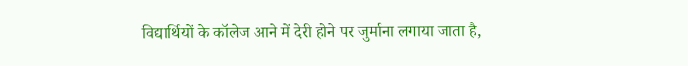विद्यार्थियों के कॉलेज आने में देरी होने पर जुर्माना लगाया जाता है,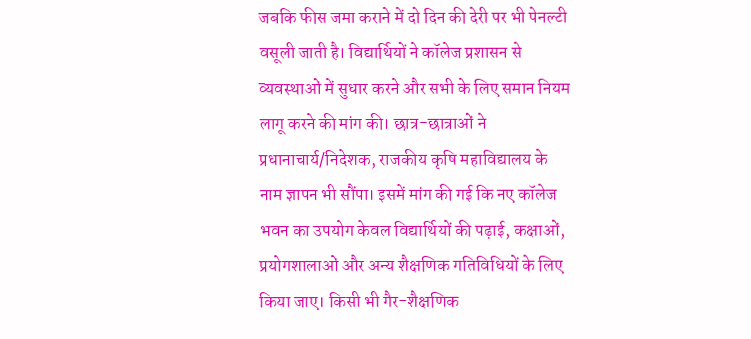जबकि फीस जमा कराने में दो दिन की देरी पर भी पेनल्टी वसूली जाती है। विद्यार्थियों ने कॉलेज प्रशासन से व्यवस्थाओं में सुधार करने और सभी के लिए समान नियम लागू करने की मांग की। छात्र-छात्राओं ने प्रधानाचार्य/निदेशक, राजकीय कृषि महाविद्यालय के नाम ज्ञापन भी सौंपा। इसमें मांग की गई कि नए कॉलेज भवन का उपयोग केवल विद्यार्थियों की पढ़ाई, कक्षाओं, प्रयोगशालाओं और अन्य शैक्षणिक गतिविधियों के लिए किया जाए। किसी भी गैर-शैक्षणिक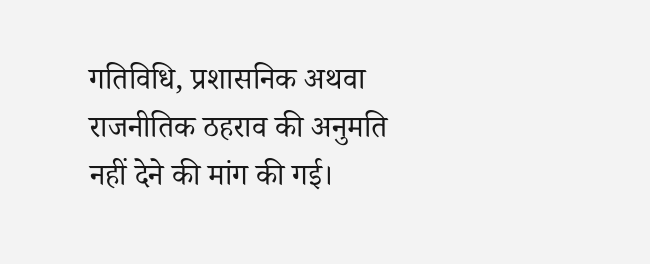गतिविधि, प्रशासनिक अथवा राजनीतिक ठहराव की अनुमति नहीं देने की मांग की गई।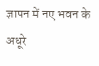ज्ञापन में नए भवन के अधूरे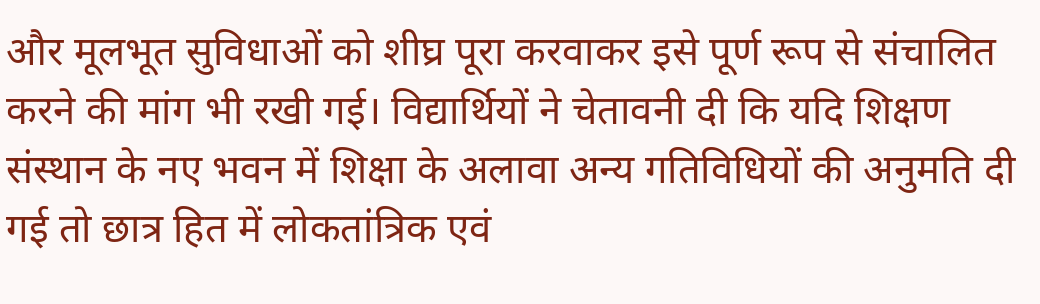और मूलभूत सुविधाओं को शीघ्र पूरा करवाकर इसे पूर्ण रूप से संचालित करने की मांग भी रखी गई। विद्यार्थियों ने चेतावनी दी कि यदि शिक्षण संस्थान के नए भवन में शिक्षा के अलावा अन्य गतिविधियों की अनुमति दी गई तो छात्र हित में लोकतांत्रिक एवं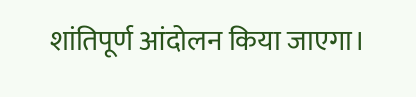शांतिपूर्ण आंदोलन किया जाएगा।